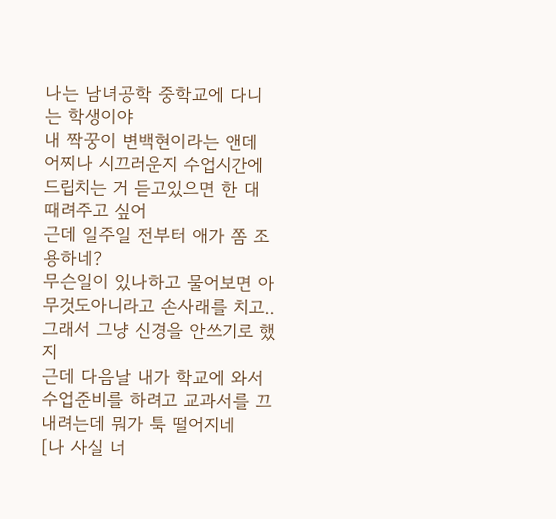나는 남녀공학 중학교에 다니는 학생이야
내 짝꿍이 변백현이라는 앤데
어찌나 시끄러운지 수업시간에 드립치는 거 듣고있으면 한 대 때려주고 싶어
근데 일주일 전부터 애가 쫌 조용하네?
무슨일이 있나하고 물어보면 아무것도아니라고 손사래를 치고..
그래서 그냥 신경을 안쓰기로 했지
근데 다음날 내가 학교에 와서 수업준비를 하려고 교과서를 끄내려는데 뭐가 툭 떨어지네
[나 사실 너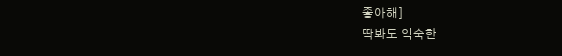좋아해]
딱봐도 익숙한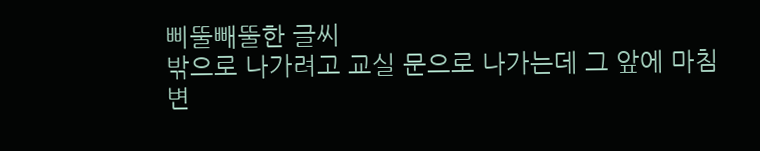삐뚤빼뚤한 글씨
밖으로 나가려고 교실 문으로 나가는데 그 앞에 마침 변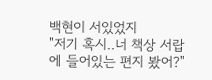백현이 서있었지
"저기 혹시..너 책상 서랍에 들어있는 편지 봤어?"